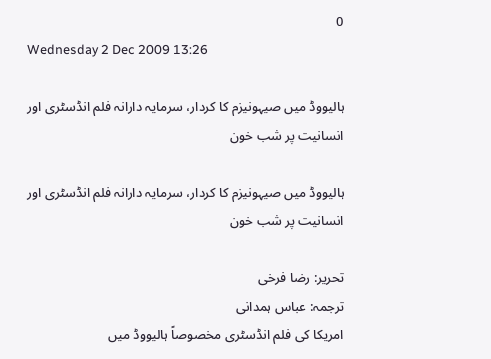0
Wednesday 2 Dec 2009 13:26

ہالیووڈ میں صیہونیزم کا کردار، سرمایہ دارانہ فلم انڈسٹری اور انسانیت پر شب خون

ہالیووڈ میں صیہونیزم کا کردار، سرمایہ دارانہ فلم انڈسٹری اور انسانیت پر شب خون

تحریر: رضا فرخی
ترجمہ: عباس ہمدانی
امریکا کی فلم انڈسٹری مخصوصاً ہالیووڈ میں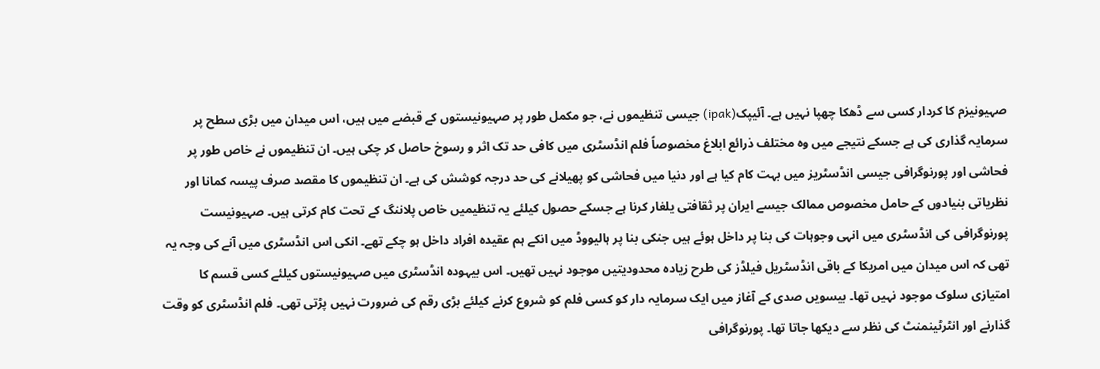صہیونیزم کا کردار کسی سے ڈھکا چھپا نہیں ہے۔ آئیپک(ipak) جیسی تنظیموں نے، جو مکمل طور پر صہیونیستوں کے قبضے میں ہیں، اس میدان میں بڑی سطح پر سرمایہ گذاری کی ہے جسکے نتیجے میں وہ مختلف ذرائع ابلاغ مخصوصاً فلم انڈسٹری میں کافی حد تک اثر و رسوخ حاصل کر چکی ہیں۔ ان تنظیموں نے خاص طور پر فحاشی اور پورنوگرافی جیسی انڈسٹریز میں بہت کام کیا ہے اور دنیا میں فحاشی کو پھیلانے کی حد درجہ کوشش کی ہے۔ ان تنظیموں کا مقصد صرف پیسہ کمانا اور نظریاتی بنیادوں کے حامل مخصوص ممالک جیسے ایران پر ثقافتی یلغار کرنا ہے جسکے حصول کیلئے یہ تنظیمیں خاص پلاننگ کے تحت کام کرتی ہیں۔ صہیونیست پورنوگرافی کی انڈسٹری میں انہی وجوہات کی بنا پر داخل ہوئے ہیں جنکی بنا پر ہالیووڈ میں انکے ہم عقیدہ افراد داخل ہو چکے تھے۔ انکی اس انڈسٹری میں آنے کی وجہ یہ تھی کہ اس میدان میں امریکا کے باقی انڈسٹریل فیلڈز کی طرح زیادہ محدودیتیں موجود نہیں تھیں۔ اس بیہودہ انڈسٹری میں صہیونیستوں کیلئے کسی قسم کا امتیازی سلوک موجود نہیں تھا۔ بیسویں صدی کے آغاز میں ایک سرمایہ دار کو کسی فلم کو شروع کرنے کیلئے بڑی رقم کی ضرورت نہیں پڑتی تھی۔ فلم انڈسٹری کو وقت گذارنے اور انٹرٹینمنٹ کی نظر سے دیکھا جاتا تھا۔ پورنوگرافی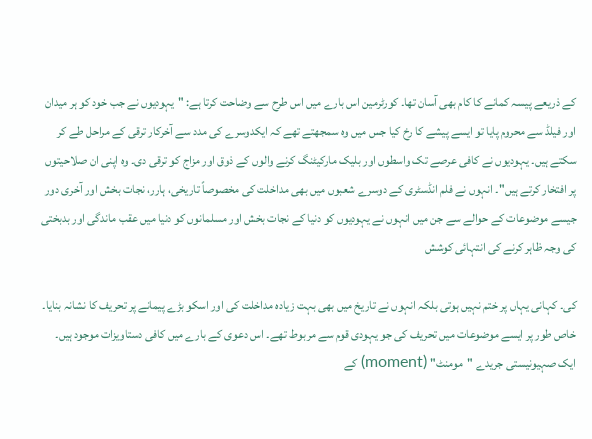کے ذریعے پیسہ کمانے کا کام بھی آسان تھا۔ کورٹرمین اس بارے میں اس طرح سے وضاحت کرتا ہے: "یہودیوں نے جب خود کو ہر میدان اور فیلڈ سے محروم پایا تو ایسے پیشے کا رخ کیا جس میں وہ سمجھتے تھے کہ ایکدوسرے کی مدد سے آخرکار ترقی کے مراحل طے کر سکتے ہیں۔ یہودیوں نے کافی عرصے تک واسطوں اور بلیک مارکیٹنگ کرنے والوں کے ذوق اور مزاج کو ترقی دی۔ وہ اپنی ان صلاحیتوں پر افتخار کرتے ہیں"۔ انہوں نے فلم انڈسٹری کے دوسرے شعبوں میں بھی مداخلت کی مخصوصاً تاریخی، ہارر، نجات بخش اور آخری دور جیسے موضوعات کے حوالے سے جن میں انہوں نے یہودیوں کو دنیا کے نجات بخش اور مسلمانوں کو دنیا میں عقب ماندگی اور بدبختی کی وجہ ظاہر کرنے کی انتہائی کوشش

کی۔ کہانی یہاں پر ختم نہیں ہوتی بلکہ انہوں نے تاریخ میں بھی بہت زیادہ مداخلت کی اور اسکو بڑے پیمانے پر تحریف کا نشانہ بنایا۔ خاص طور پر ایسے موضوعات میں تحریف کی جو یہودی قوم سے مربوط تھے۔ اس دعوی کے بارے میں کافی دستاویزات موجود ہیں۔ ایک صہیونیستی جریدے "مومنٹ" (moment) کے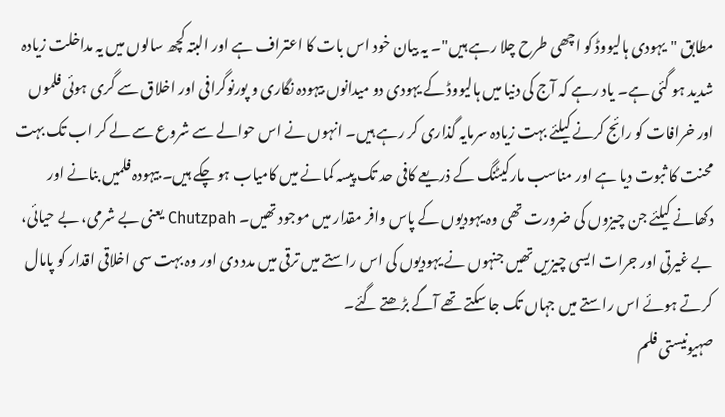مطابق "یہودی ہالیووڈ کو اچھی طرح چلا رہے ہیں"۔ یہ بیان خود اس بات کا اعتراف ہے اور البتہ کچھ سالوں میں یہ مداخلت زیادہ شدید ہو گئی ہے۔ یاد رہے کہ آج کی دنیا میں ہالیووڈ کے یہودی دو میدانوں بیہودہ نگاری و پورنوگرافی اور اخلاق سے گری ہوئی فلموں اور خرافات کو رائج کرنے کیلئے بہت زیادہ سرمایہ گذاری کر رہے ہیں۔ انہوں نے اس حوالے سے شروع سے لے کر اب تک بہت محنت کا ثبوت دیا ہے اور مناسب مارکیٹنگ کے ذریعے کافی حد تک پیسہ کمانے میں کامیاب ہو چکے ہیں۔ بیہودہ فلمیں بنانے اور دکھانے کیلئے جن چیزوں کی ضرورت تھی وہ یہودیوں کے پاس وافر مقدار میں موجود تھیں۔ Chutzpah یعنی بے شرمی، بے حیائی، بے غیرتی اور جرات ایسی چیزیں تھیں جنہوں نے یہودیوں کی اس راستے میں ترقی میں مدد دی اور وہ بہت سی اخلاقی اقدار کو پامال کرتے ہوئے اس راستے میں جہاں تک جا سکتے تھے آگے بڑھتے گئے۔
صہیونیستی فلم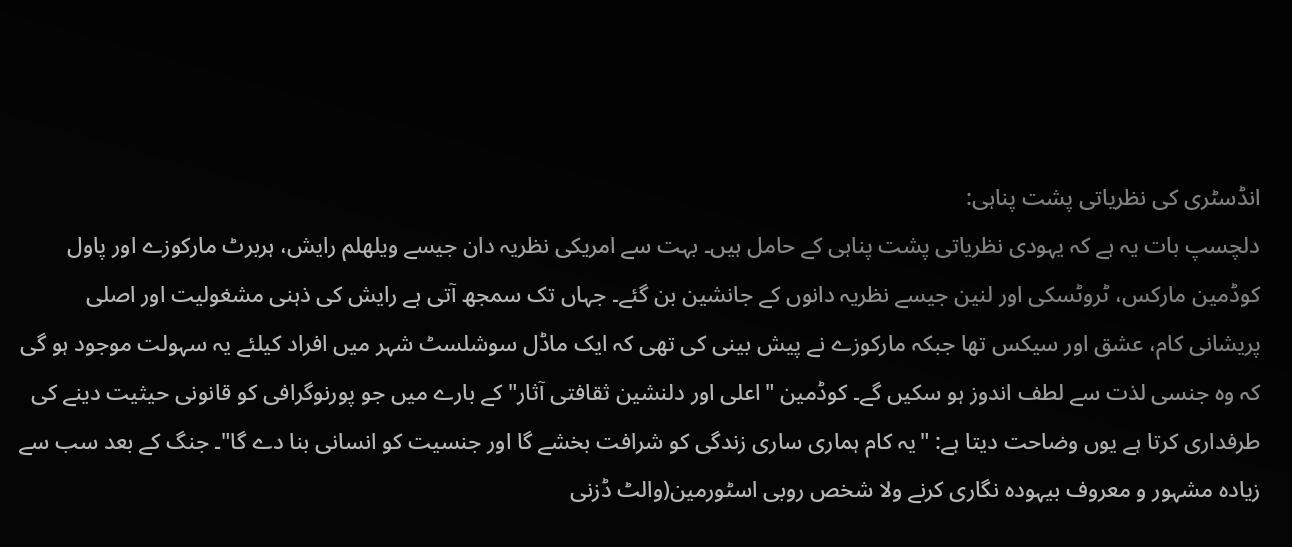انڈسٹری کی نظریاتی پشت پناہی:
دلچسپ بات یہ ہے کہ یہودی نظریاتی پشت پناہی کے حامل ہیں۔ بہت سے امریکی نظریہ دان جیسے ویلھلم رایش، ہربرٹ مارکوزے اور پاول کوڈمین مارکس، ٹروٹسکی اور لنین جیسے نظریہ دانوں کے جانشین بن گئے۔ جہاں تک سمجھ آتی ہے رایش کی ذہنی مشغولیت اور اصلی پریشانی کام، عشق اور سیکس تھا جبکہ مارکوزے نے پیش بینی کی تھی کہ ایک ماڈل سوشلسٹ شہر میں افراد کیلئے یہ سہولت موجود ہو گی کہ وہ جنسی لذت سے لطف اندوز ہو سکیں گے۔ کوڈمین "اعلی اور دلنشین ثقافتی آثار" کے بارے میں جو پورنوگرافی کو قانونی حیثیت دینے کی طرفداری کرتا ہے یوں وضاحت دیتا ہے: "یہ کام ہماری ساری زندگی کو شرافت بخشے گا اور جنسیت کو انسانی بنا دے گا"۔ جنگ کے بعد سب سے زیادہ مشہور و معروف بیہودہ نگاری کرنے ولا شخص روبی اسٹورمین(والٹ ڈزنی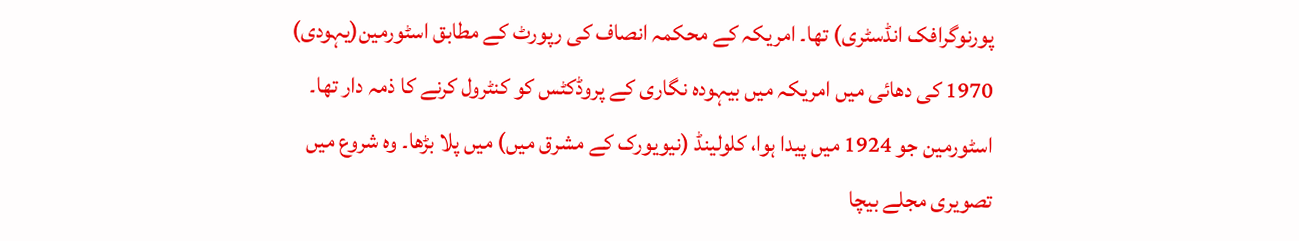پورنوگرافک انڈسٹری) تھا۔ امریکہ کے محکمہ انصاف کی رپورٹ کے مطابق اسٹورمین(یہودی) 1970 کی دھائی میں امریکہ میں بیہودہ نگاری کے پروڈکٹس کو کنٹرول کرنے کا ذمہ دار تھا۔ اسٹورمین جو 1924 میں پیدا ہوا، کلولینڈ (نیویورک کے مشرق میں) میں پلا بڑھا۔ وہ شروع میں تصویری مجلے بیچا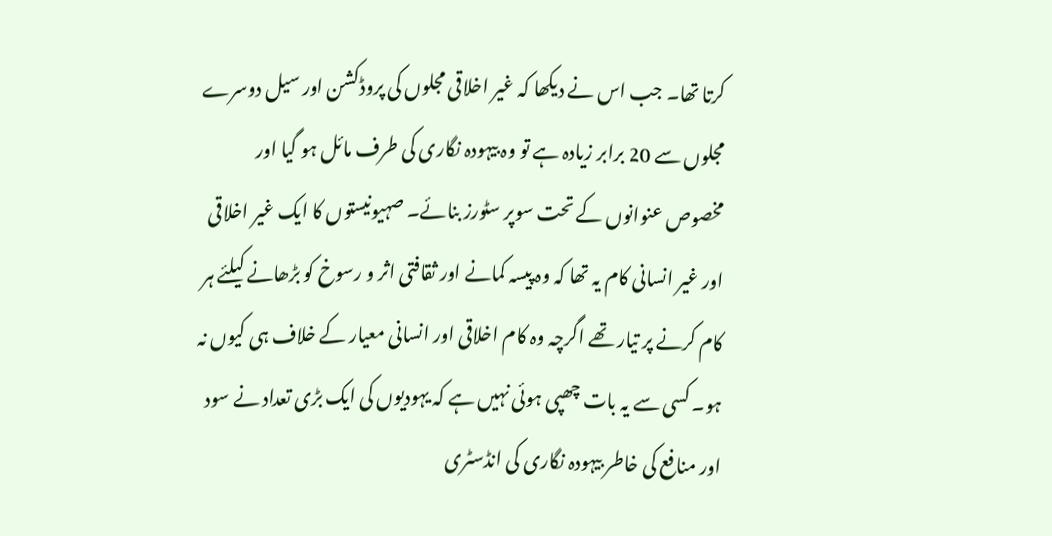کرتا تھا۔ جب اس نے دیکھا کہ غیر اخلاقی مجلوں کی پروڈکشن اور سیل دوسرے مجلوں سے 20 برابر زیادہ ہے تو وہ بیہودہ نگاری کی طرف مائل ہو گیا اور مخصوص عنوانوں کے تحت سوپر سٹورز بنائے۔ صہیونیستوں کا ایک غیر اخلاقی اور غیر انسانی کام یہ تھا کہ وہ پیسہ کمانے اور ثقافتی اثر و رسوخ کو بڑھانے کیلئے ہر کام کرنے پر تیار تھے اگرچہ وہ کام اخلاقی اور انسانی معیار کے خلاف ہی کیوں نہ ہو۔ کسی سے یہ بات چھپی ہوئی نہیں ہے کہ یہودیوں کی ایک بڑی تعداد نے سود اور منافع کی خاطر بیہودہ نگاری کی انڈسٹری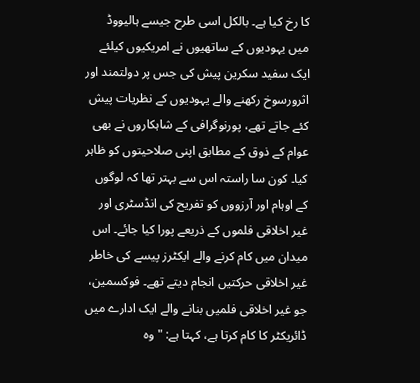کا رخ کیا ہے۔ بالکل اسی طرح جیسے ہالیووڈ میں یہودیوں کے ساتھیوں نے امریکیوں کیلئے ایک سفید سکرین پیش کی جس پر دولتمند اور اثرورسوخ رکھنے والے یہودیوں کے نظریات پیش کئے جاتے تھے، پورنوگرافی کے شاہکاروں نے بھی عوام کے ذوق کے مطابق اپنی صلاحیتوں کو ظاہر کیا۔ کون سا راستہ اس سے بہتر تھا کہ لوگوں کے اوہام اور آرزووں کو تفریح کی انڈسٹری اور غیر اخلاقی فلموں کے ذریعے پورا کیا جائے۔ اس میدان میں کام کرنے والے ایکٹرز پیسے کی خاطر غیر اخلاقی حرکتیں انجام دیتے تھے۔ فوکسمین، جو غیر اخلاقی فلمیں بنانے والے ایک ادارے میں ڈائریکٹر کا کام کرتا ہے، کہتا ہے: "وہ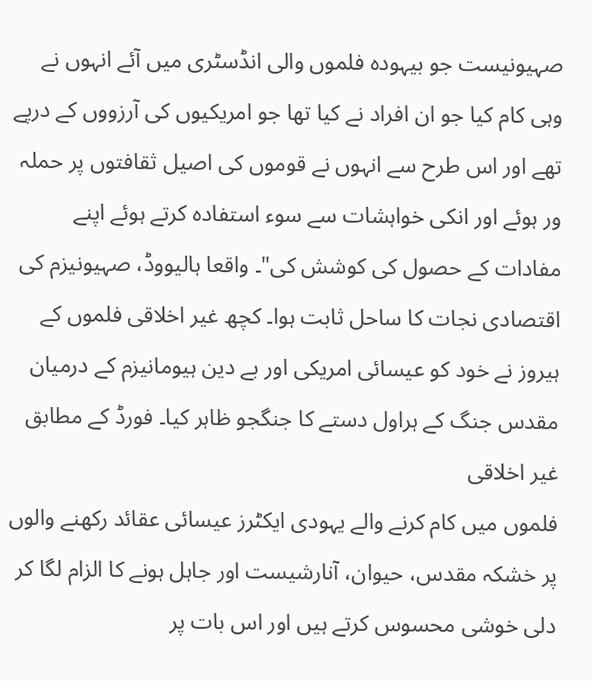صہیونیست جو بیہودہ فلموں والی انڈسٹری میں آئے انہوں نے وہی کام کیا جو ان افراد نے کیا تھا جو امریکیوں کی آرزووں کے درپے تھے اور اس طرح سے انہوں نے قوموں کی اصیل ثقافتوں پر حملہ ور ہوئے اور انکی خواہشات سے سوء استفادہ کرتے ہوئے اپنے مفادات کے حصول کی کوشش کی"۔ واقعا ہالیووڈ، صہیونیزم کی اقتصادی نجات کا ساحل ثابت ہوا۔ کچھ غیر اخلاقی فلموں کے ہیروز نے خود کو عیسائی امریکی اور بے دین ہیومانیزم کے درمیان مقدس جنگ کے ہراول دستے کا جنگجو ظاہر کیا۔ فورڈ کے مطابق غیر اخلاقی
فلموں میں کام کرنے والے یہودی ایکٹرز عیسائی عقائد رکھنے والوں پر خشکہ مقدس، حیوان، آنارشیست اور جاہل ہونے کا الزام لگا کر دلی خوشی محسوس کرتے ہیں اور اس بات پر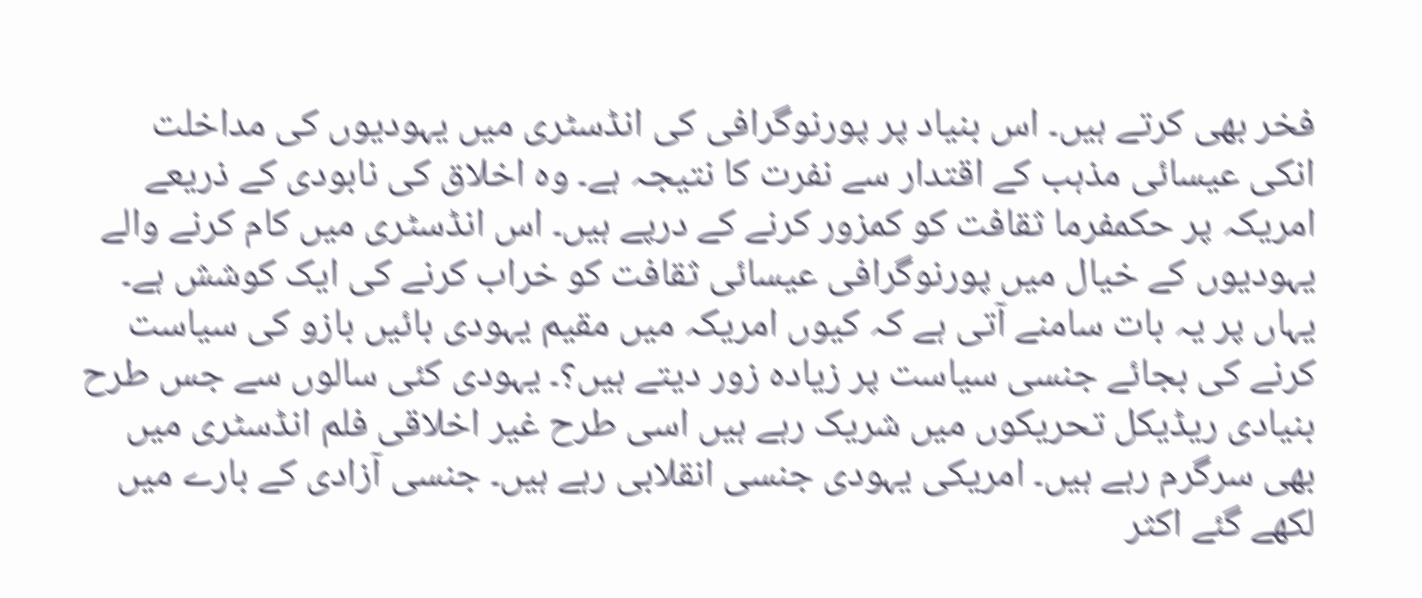فخر بھی کرتے ہیں۔ اس بنیاد پر پورنوگرافی کی انڈسٹری میں یہودیوں کی مداخلت انکی عیسائی مذہب کے اقتدار سے نفرت کا نتیجہ ہے۔ وہ اخلاق کی نابودی کے ذریعے امریکہ پر حکمفرما ثقافت کو کمزور کرنے کے درپے ہیں۔ اس انڈسٹری میں کام کرنے والے یہودیوں کے خیال میں پورنوگرافی عیسائی ثقافت کو خراب کرنے کی ایک کوشش ہے۔ یہاں پر یہ بات سامنے آتی ہے کہ کیوں امریکہ میں مقیم یہودی بائیں بازو کی سیاست کرنے کی بجائے جنسی سیاست پر زیادہ زور دیتے ہیں؟۔ یہودی کئی سالوں سے جس طرح بنیادی ریڈیکل تحریکوں میں شریک رہے ہیں اسی طرح غیر اخلاقی فلم انڈسٹری میں بھی سرگرم رہے ہیں۔ امریکی یہودی جنسی انقلابی رہے ہیں۔ جنسی آزادی کے بارے میں لکھے گئے اکثر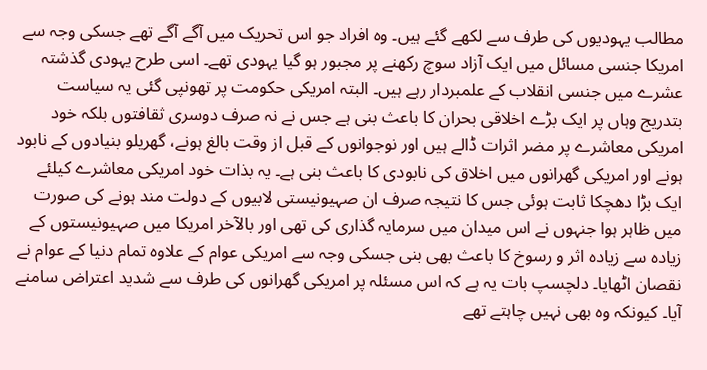مطالب یہودیوں کی طرف سے لکھے گئے ہیں۔ وہ افراد جو اس تحریک میں آگے آگے تھے جسکی وجہ سے امریکا جنسی مسائل میں ایک آزاد سوچ رکھنے پر مجبور ہو گیا یہودی تھے۔ اسی طرح یہودی گذشتہ عشرے میں جنسی انقلاب کے علمبردار رہے ہیں۔ البتہ امریکی حکومت پر تھونپی گئی یہ سیاست بتدریج وہاں پر ایک بڑے اخلاقی بحران کا باعث بنی ہے جس نے نہ صرف دوسری ثقافتوں بلکہ خود امریکی معاشرے پر مضر اثرات ڈالے ہیں اور نوجوانوں کے قبل از وقت بالغ ہونے، گھریلو بنیادوں کے نابود ہونے اور امریکی گھرانوں میں اخلاق کی نابودی کا باعث بنی ہے۔ یہ بذات خود امریکی معاشرے کیلئے ایک بڑا دھچکا ثابت ہوئی جس کا نتیجہ صرف ان صہیونیستی لابیوں کے دولت مند ہونے کی صورت میں ظاہر ہوا جنہوں نے اس میدان میں سرمایہ گذاری کی تھی اور بالآخر امریکا میں صہیونیستوں کے زیادہ سے زیادہ اثر و رسوخ کا باعث بھی بنی جسکی وجہ سے امریکی عوام کے علاوہ تمام دنیا کے عوام نے نقصان اٹھایا۔ دلچسپ بات یہ ہے کہ اس مسئلہ پر امریکی گھرانوں کی طرف سے شدید اعتراض سامنے آیا۔ کیونکہ وہ بھی نہیں چاہتے تھے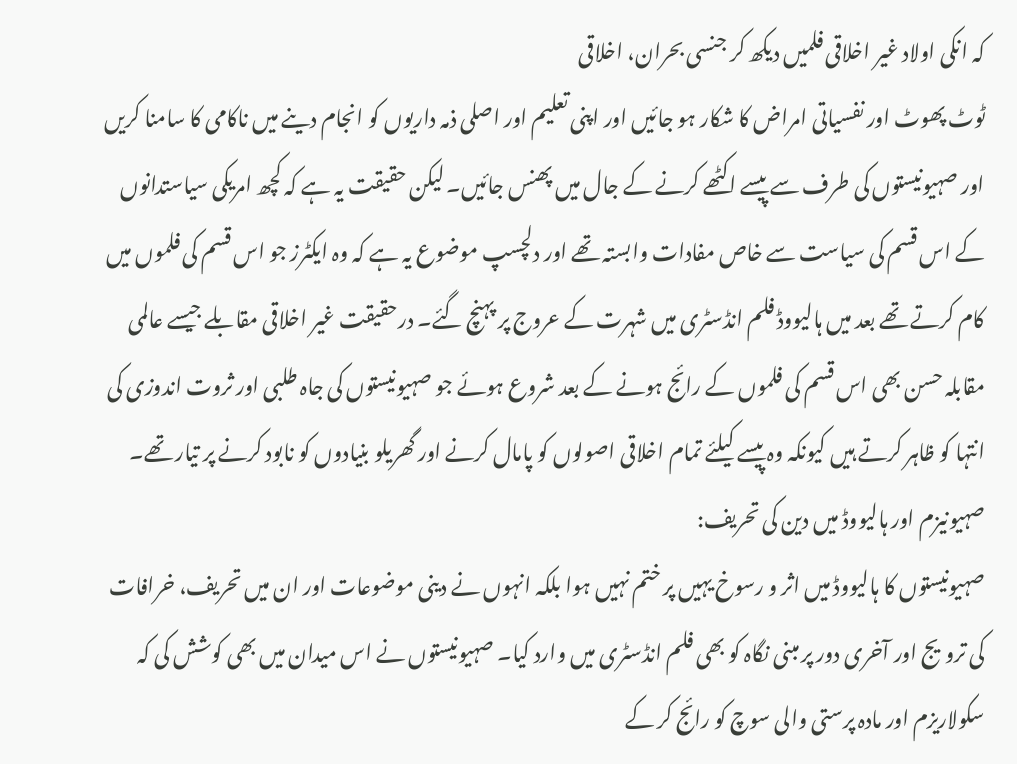کہ انکی اولاد غیر اخلاقی فلمیں دیکھ کر جنسی بحران، اخلاقی
ٹوٹ پھوٹ اور نفسیاتی امراض کا شکار ہو جائیں اور اپنی تعلیم اور اصلی ذمہ داریوں کو انجام دینے میں ناکامی کا سامنا کریں اور صہیونیستوں کی طرف سے پیسے اکٹھے کرنے کے جال میں پھنس جائیں۔ لیکن حقیقت یہ ہے کہ کچھ امریکی سیاستدانوں کے اس قسم کی سیاست سے خاص مفادات وابستہ تھے اور دلچسپ موضوع یہ ہے کہ وہ ایکٹرز جو اس قسم کی فلموں میں کام کرتے تھے بعد میں ہالیووڈ فلم انڈسٹری میں شہرت کے عروج پر پہنچ گئے۔ درحقیقت غیر اخلاقی مقابلے جیسے عالمی مقابلہ حسن بھی اس قسم کی فلموں کے رائج ہونے کے بعد شروع ہوئے جو صہیونیستوں کی جاہ طلبی اور ثروت اندوزی کی انتہا کو ظاہر کرتے ہیں کیونکہ وہ پیسے کیلئے تمام اخلاقی اصولوں کو پامال کرنے اور گھریلو بنیادوں کو نابود کرنے پر تیار تھے۔
صہیونیزم اور ہالیووڈ میں دین کی تحریف:
صہیونیستوں کا ہالیووڈ میں اثر و رسوخ یہیں پر ختم نہیں ہوا بلکہ انہوں نے دینی موضوعات اور ان میں تحریف، خرافات کی ترویج اور آخری دور پر مبنی نگاہ کو بھی فلم انڈسٹری میں وارد کیا۔ صہیونیستوں نے اس میدان میں بھی کوشش کی کہ سکولاریزم اور مادہ پرستی والی سوچ کو رائج کر کے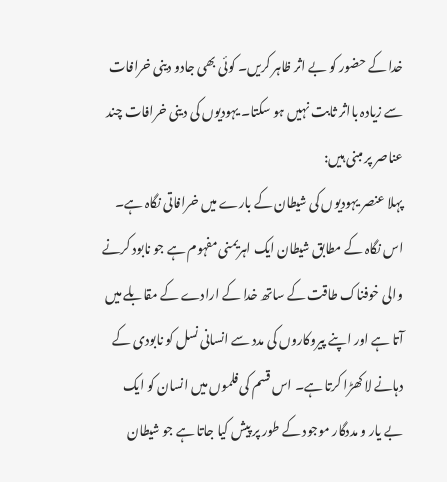خدا کے حضور کو بے اثر ظاہر کریں۔ کوئی بھی جادو دینی خرافات سے زیادہ بااثر ثابت نہیں ہو سکتا۔ یہودیوں کی دینی خرافات چند عناصر پر مبنی ہیں:
پہلا عنصر یہودیوں کی شیطان کے بارے میں خرافاتی نگاہ ہے۔ اس نگاہ کے مطابق شیطان ایک اہریمنی مفہوم ہے جو نابود کرنے والی خوفناک طاقت کے ساتھ خدا کے ارادے کے مقابلے میں آتا ہے اور اپنے پیروکاروں کی مدد سے انسانی نسل کو نابودی کے دہانے لا کھڑا کرتا ہے۔ اس قسم کی فلموں میں انسان کو ایک بے یار و مددگار موجود کے طور پر پیش کیا جاتا ہے جو شیطان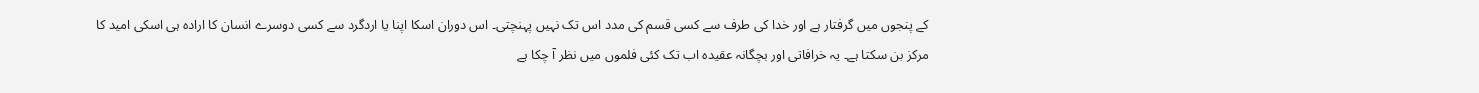کے پنجوں میں گرفتار ہے اور خدا کی طرف سے کسی قسم کی مدد اس تک نہیں پہنچتی۔ اس دوران اسکا اپنا یا اردگرد سے کسی دوسرے انسان کا ارادہ ہی اسکی امید کا مرکز بن سکتا ہے۔ یہ خرافاتی اور بچگانہ عقیدہ اب تک کئی فلموں میں نظر آ چکا ہے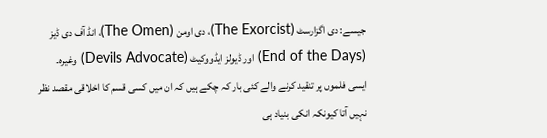جیسے: دی اگزارسٹ (The Exorcist)، دی اومن (The Omen)، انڈ آف دی ڈیز (End of the Days) اور ڈیولز ایڈووکیٹ (Devils Advocate) وغیرہ۔
ایسی فلموں پر تنقید کرنے والے کئی بار کہ چکے ہیں کہ ان میں کسی قسم کا اخلاقی مقصد نظر نہیں آتا کیونکہ انکی بنیاد ہی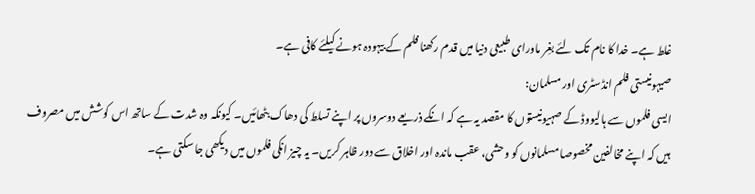غلط ہے۔ خدا کا نام تک لئے بغِر ماورای طبیعی دنیا میں قدم رکھنا فلم کے بیہودہ ہونے کیلئے کافی ہے۔
صیہونیستی فلم انڈسٹری اور مسلمان:
ایسی فلموں سے ہالیووڈ کے صہیونیستوں کا مقصد یہ ہے کہ انکے ذریعے دوسروں پر اپنے تسلط کی دھاک بٹھائیں۔ کیونکہ وہ شدت کے ساتھ اس کوشش میں مصروف ہیں کہ اپنے مخالفین مخصوصا مسلمانوں کو وحشی، عقب ماندہ اور اخلاق سے دور ظاہر کریں۔ یہ چیز انکی فلموں میں دیکھی جا سکتی ہے۔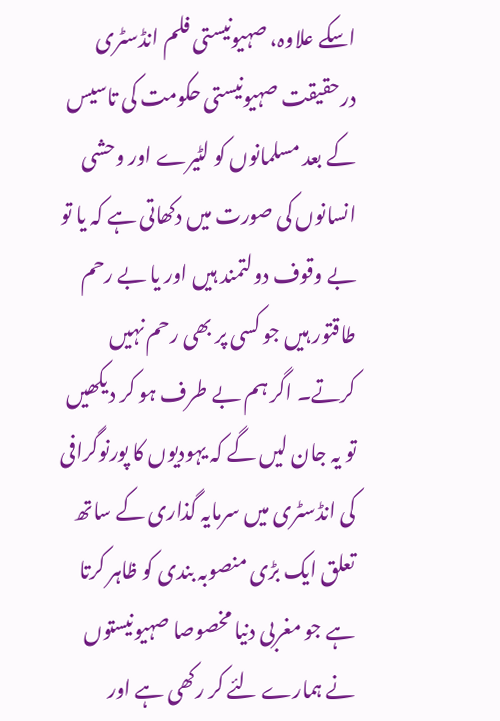اسکے علاوہ، صہیونیستی فلم انڈسٹری درحقیقت صہیونیستی حکومت کی تاسیس کے بعد مسلمانوں کو لٹیرے اور وحشی انسانوں کی صورت میں دکھاتی ہے کہ یا تو بے وقوف دولتمند ہیں اور یا بے رحم طاقتور ہیں جو کسی پر بھی رحم نہیں کرتے۔ اگر ہم بے طرف ہو کر دیکھیں تو یہ جان لیں گے کہ یہودیوں کا پورنوگرافی کی انڈسٹری میں سرمایہ گذاری کے ساتھ تعلق ایک بڑی منصوبہ بندی کو ظاہر کرتا ہے جو مغربی دنیا مخصوصا صہیونیستوں نے ہمارے لئے کر رکھی ہے اور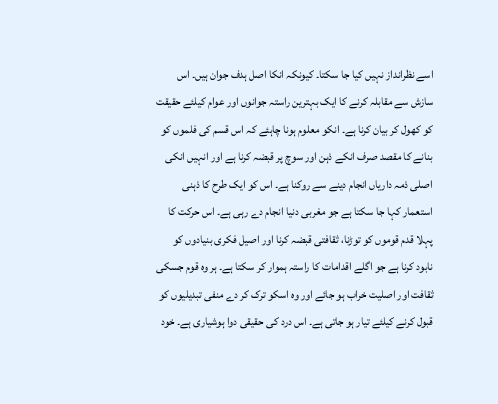اسے نظرانداز نہیں کیا جا سکتا۔ کیونکہ انکا اصل ہدف جوان ہیں۔ اس سازش سے مقابلہ کرنے کا ایک بہترین راستہ جوانوں اور عوام کیلئے حقیقت کو کھول کر بیان کرنا ہے۔ انکو معلوم ہونا چاہئے کہ اس قسم کی فلموں کو بنانے کا مقصد صرف انکے ذہن اور سوچ پر قبضہ کرنا ہے اور انہیں انکی اصلی ذمہ داریاں انجام دینے سے روکنا ہے۔ اس کو ایک طرح کا ذہنی استعمار کہا جا سکتا ہے جو مغربی دنیا انجام دے رہی ہے۔ اس حرکت کا پہلا قدم قوموں کو توڑنا، ثقافتی قبضہ کرنا اور اصیل فکری بنیادوں کو نابود کرنا ہے جو اگلے اقدامات کا راستہ ہموار کر سکتا ہے۔ ہر وہ قوم جسکی ثقافت اور اصلیت خراب ہو جائے اور وہ اسکو ترک کر دے منفی تبدیلیوں کو قبول کرنے کیلئے تیار ہو جاتی ہے۔ اس درد کی حقیقی دوا ہوشیاری ہے۔ خود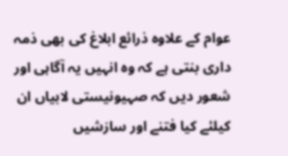عوام کے علاوہ ذرائع ابلاغ کی بھی ذمہ داری بنتی ہے کہ وہ انہیں یہ آگاہی اور شعور دیں کہ صہیونیستی لابیاں ان کیلئے کیا فتنے اور سازشیں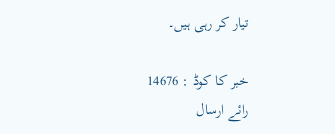تیار کر رہی ہیں۔

خبر کا کوڈ : 14676
رائے ارسال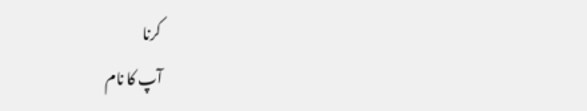کرنا
آپ کا نام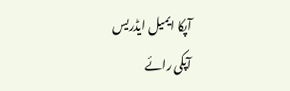آپکا ایمیل ایڈریس
آپکی رائے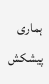ہماری پیشکش